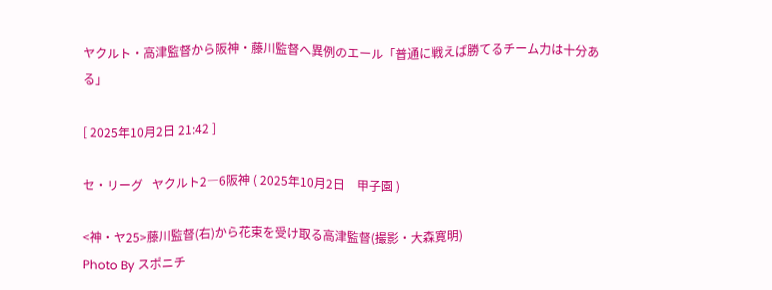ヤクルト・高津監督から阪神・藤川監督へ異例のエール「普通に戦えば勝てるチーム力は十分ある」

[ 2025年10月2日 21:42 ]

セ・リーグ   ヤクルト2―6阪神 ( 2025年10月2日    甲子園 )

<神・ヤ25>藤川監督(右)から花束を受け取る高津監督(撮影・大森寛明)
Photo By スポニチ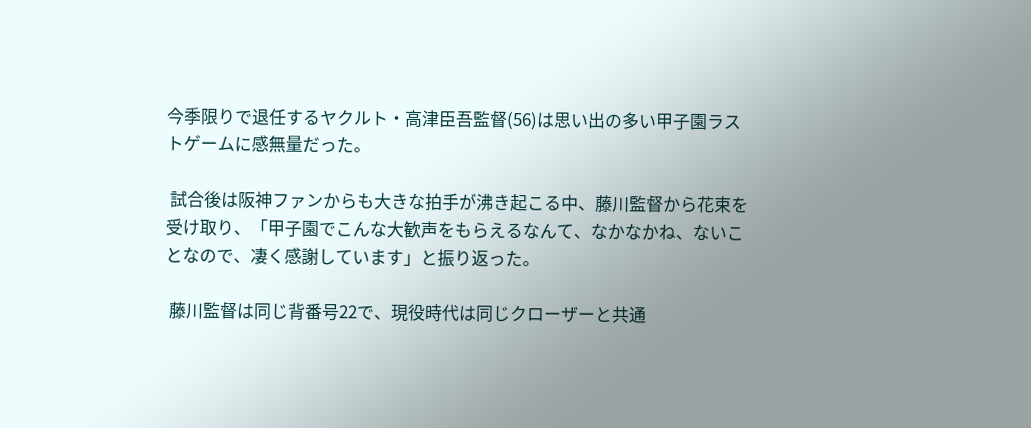今季限りで退任するヤクルト・高津臣吾監督(56)は思い出の多い甲子園ラストゲームに感無量だった。

 試合後は阪神ファンからも大きな拍手が沸き起こる中、藤川監督から花束を受け取り、「甲子園でこんな大歓声をもらえるなんて、なかなかね、ないことなので、凄く感謝しています」と振り返った。

 藤川監督は同じ背番号22で、現役時代は同じクローザーと共通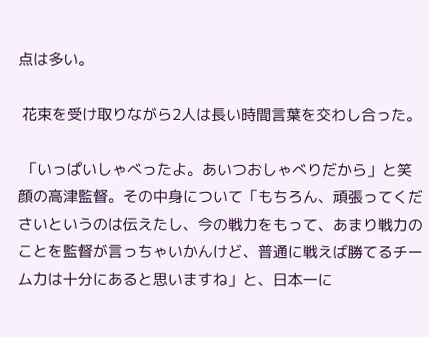点は多い。

 花束を受け取りながら2人は長い時間言葉を交わし合った。

 「いっぱいしゃべったよ。あいつおしゃべりだから」と笑顔の高津監督。その中身について「もちろん、頑張ってくださいというのは伝えたし、今の戦力をもって、あまり戦力のことを監督が言っちゃいかんけど、普通に戦えば勝てるチーム力は十分にあると思いますね」と、日本一に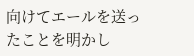向けてエールを送ったことを明かし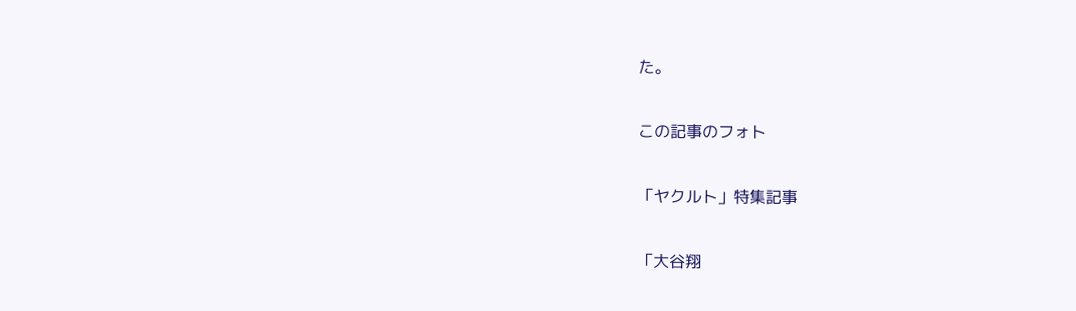た。

この記事のフォト

「ヤクルト」特集記事

「大谷翔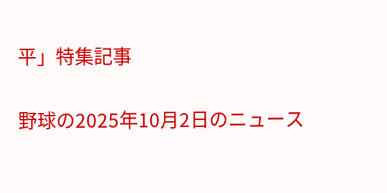平」特集記事

野球の2025年10月2日のニュース